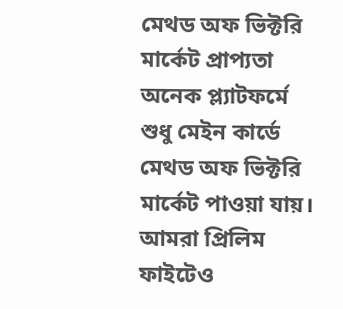মেথড অফ ভিক্টরি মার্কেট প্রাপ্যতা
অনেক প্ল্যাটফর্মে শুধু মেইন কার্ডে মেথড অফ ভিক্টরি মার্কেট পাওয়া যায়। আমরা প্রিলিম ফাইটেও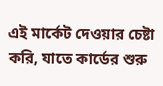এই মার্কেট দেওয়ার চেষ্টা করি, যাতে কার্ডের শুরু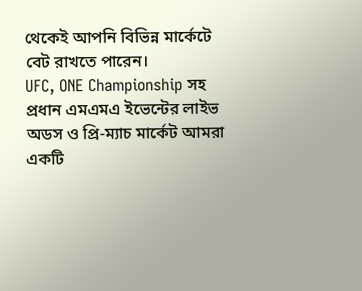থেকেই আপনি বিভিন্ন মার্কেটে বেট রাখতে পারেন।
UFC, ONE Championship সহ প্রধান এমএমএ ইভেন্টের লাইভ অডস ও প্রি-ম্যাচ মার্কেট আমরা একটি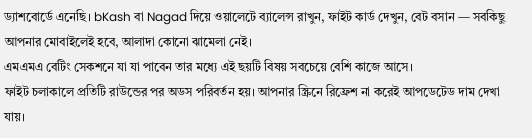ড্যাশবোর্ডে এনেছি। bKash বা Nagad দিয়ে ওয়ালেটে ব্যালেন্স রাখুন, ফাইট কার্ড দেখুন, বেট বসান — সবকিছু আপনার মোবাইলেই হবে, আলাদা কোনো ঝামেলা নেই।
এমএমএ বেটিং সেকশনে যা যা পাবেন তার মধ্যে এই ছয়টি বিষয় সবচেয়ে বেশি কাজে আসে।
ফাইট চলাকালে প্রতিটি রাউন্ডের পর অডস পরিবর্তন হয়। আপনার স্ক্রিনে রিফ্রেশ না করেই আপডেটেড দাম দেখা যায়।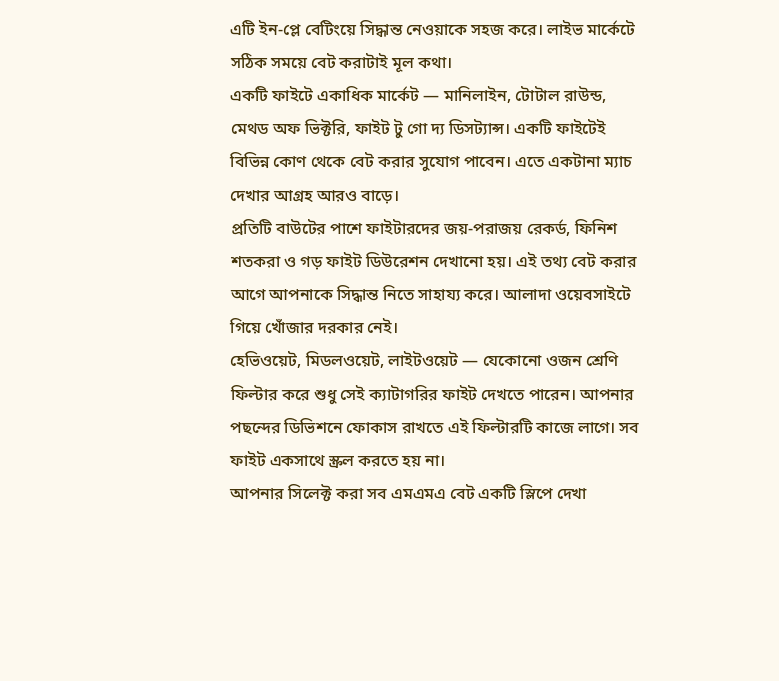এটি ইন-প্লে বেটিংয়ে সিদ্ধান্ত নেওয়াকে সহজ করে। লাইভ মার্কেটে সঠিক সময়ে বেট করাটাই মূল কথা।
একটি ফাইটে একাধিক মার্কেট — মানিলাইন, টোটাল রাউন্ড, মেথড অফ ভিক্টরি, ফাইট টু গো দ্য ডিসট্যান্স। একটি ফাইটেই বিভিন্ন কোণ থেকে বেট করার সুযোগ পাবেন। এতে একটানা ম্যাচ দেখার আগ্রহ আরও বাড়ে।
প্রতিটি বাউটের পাশে ফাইটারদের জয়-পরাজয় রেকর্ড, ফিনিশ শতকরা ও গড় ফাইট ডিউরেশন দেখানো হয়। এই তথ্য বেট করার আগে আপনাকে সিদ্ধান্ত নিতে সাহায্য করে। আলাদা ওয়েবসাইটে গিয়ে খোঁজার দরকার নেই।
হেভিওয়েট, মিডলওয়েট, লাইটওয়েট — যেকোনো ওজন শ্রেণি ফিল্টার করে শুধু সেই ক্যাটাগরির ফাইট দেখতে পারেন। আপনার পছন্দের ডিভিশনে ফোকাস রাখতে এই ফিল্টারটি কাজে লাগে। সব ফাইট একসাথে স্ক্রল করতে হয় না।
আপনার সিলেক্ট করা সব এমএমএ বেট একটি স্লিপে দেখা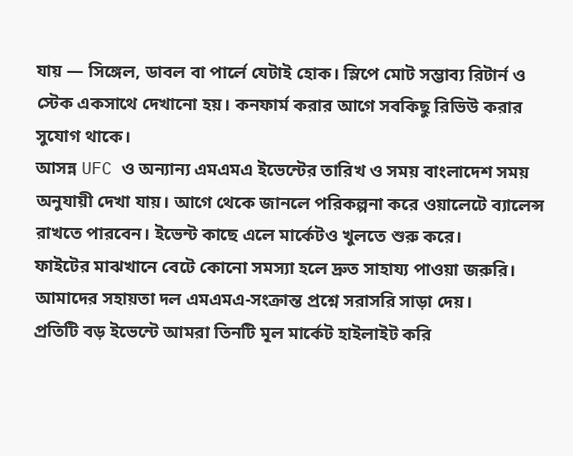যায় — সিঙ্গেল, ডাবল বা পার্লে যেটাই হোক। স্লিপে মোট সম্ভাব্য রিটার্ন ও স্টেক একসাথে দেখানো হয়। কনফার্ম করার আগে সবকিছু রিভিউ করার সুযোগ থাকে।
আসন্ন UFC ও অন্যান্য এমএমএ ইভেন্টের তারিখ ও সময় বাংলাদেশ সময় অনুযায়ী দেখা যায়। আগে থেকে জানলে পরিকল্পনা করে ওয়ালেটে ব্যালেন্স রাখতে পারবেন। ইভেন্ট কাছে এলে মার্কেটও খুলতে শুরু করে।
ফাইটের মাঝখানে বেটে কোনো সমস্যা হলে দ্রুত সাহায্য পাওয়া জরুরি। আমাদের সহায়তা দল এমএমএ-সংক্রান্ত প্রশ্নে সরাসরি সাড়া দেয়।
প্রতিটি বড় ইভেন্টে আমরা তিনটি মূল মার্কেট হাইলাইট করি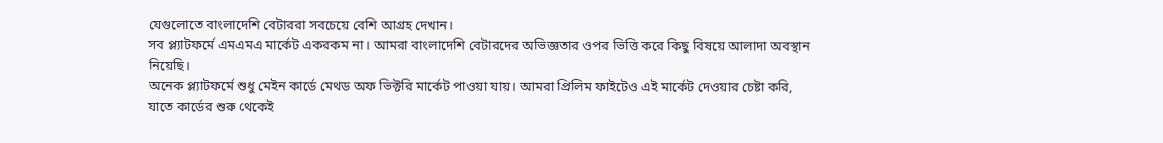যেগুলোতে বাংলাদেশি বেটাররা সবচেয়ে বেশি আগ্রহ দেখান।
সব প্ল্যাটফর্মে এমএমএ মার্কেট একরকম না। আমরা বাংলাদেশি বেটারদের অভিজ্ঞতার ওপর ভিত্তি করে কিছু বিষয়ে আলাদা অবস্থান নিয়েছি।
অনেক প্ল্যাটফর্মে শুধু মেইন কার্ডে মেথড অফ ভিক্টরি মার্কেট পাওয়া যায়। আমরা প্রিলিম ফাইটেও এই মার্কেট দেওয়ার চেষ্টা করি, যাতে কার্ডের শুরু থেকেই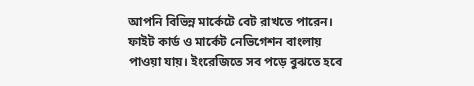আপনি বিভিন্ন মার্কেটে বেট রাখতে পারেন।
ফাইট কার্ড ও মার্কেট নেভিগেশন বাংলায় পাওয়া যায়। ইংরেজিতে সব পড়ে বুঝতে হবে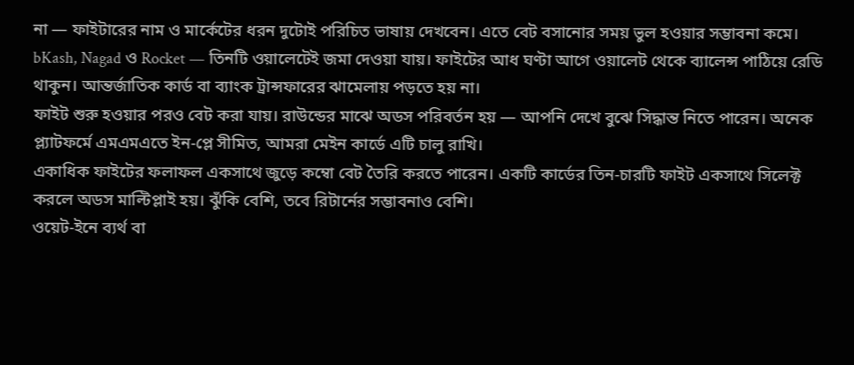না — ফাইটারের নাম ও মার্কেটের ধরন দুটোই পরিচিত ভাষায় দেখবেন। এতে বেট বসানোর সময় ভুল হওয়ার সম্ভাবনা কমে।
bKash, Nagad ও Rocket — তিনটি ওয়ালেটেই জমা দেওয়া যায়। ফাইটের আধ ঘণ্টা আগে ওয়ালেট থেকে ব্যালেন্স পাঠিয়ে রেডি থাকুন। আন্তর্জাতিক কার্ড বা ব্যাংক ট্রান্সফারের ঝামেলায় পড়তে হয় না।
ফাইট শুরু হওয়ার পরও বেট করা যায়। রাউন্ডের মাঝে অডস পরিবর্তন হয় — আপনি দেখে বুঝে সিদ্ধান্ত নিতে পারেন। অনেক প্ল্যাটফর্মে এমএমএতে ইন-প্লে সীমিত, আমরা মেইন কার্ডে এটি চালু রাখি।
একাধিক ফাইটের ফলাফল একসাথে জুড়ে কম্বো বেট তৈরি করতে পারেন। একটি কার্ডের তিন-চারটি ফাইট একসাথে সিলেক্ট করলে অডস মাল্টিপ্লাই হয়। ঝুঁকি বেশি, তবে রিটার্নের সম্ভাবনাও বেশি।
ওয়েট-ইনে ব্যর্থ বা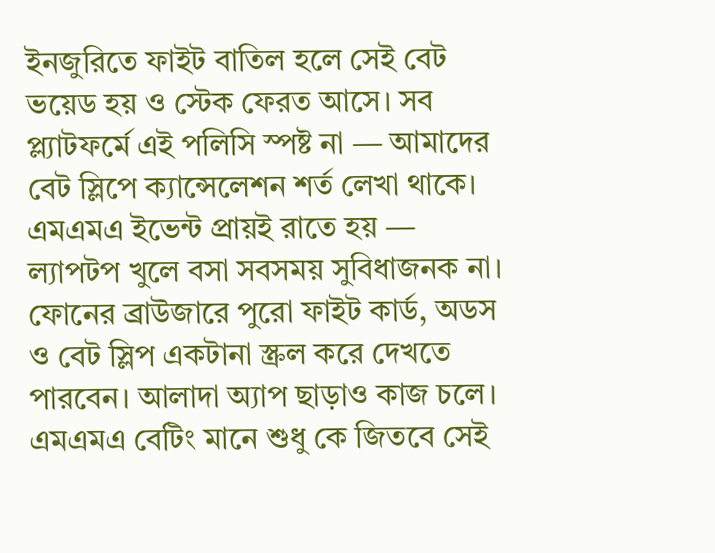ইনজুরিতে ফাইট বাতিল হলে সেই বেট ভয়েড হয় ও স্টেক ফেরত আসে। সব প্ল্যাটফর্মে এই পলিসি স্পষ্ট না — আমাদের বেট স্লিপে ক্যান্সেলেশন শর্ত লেখা থাকে।
এমএমএ ইভেন্ট প্রায়ই রাতে হয় — ল্যাপটপ খুলে বসা সবসময় সুবিধাজনক না। ফোনের ব্রাউজারে পুরো ফাইট কার্ড, অডস ও বেট স্লিপ একটানা স্ক্রল করে দেখতে পারবেন। আলাদা অ্যাপ ছাড়াও কাজ চলে।
এমএমএ বেটিং মানে শুধু কে জিতবে সেই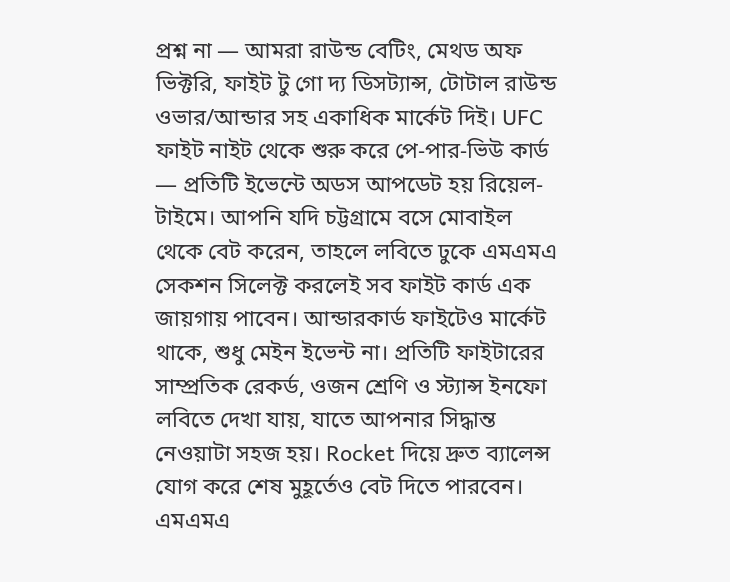প্রশ্ন না — আমরা রাউন্ড বেটিং, মেথড অফ ভিক্টরি, ফাইট টু গো দ্য ডিসট্যান্স, টোটাল রাউন্ড ওভার/আন্ডার সহ একাধিক মার্কেট দিই। UFC ফাইট নাইট থেকে শুরু করে পে-পার-ভিউ কার্ড — প্রতিটি ইভেন্টে অডস আপডেট হয় রিয়েল-টাইমে। আপনি যদি চট্টগ্রামে বসে মোবাইল থেকে বেট করেন, তাহলে লবিতে ঢুকে এমএমএ সেকশন সিলেক্ট করলেই সব ফাইট কার্ড এক
জায়গায় পাবেন। আন্ডারকার্ড ফাইটেও মার্কেট থাকে, শুধু মেইন ইভেন্ট না। প্রতিটি ফাইটারের সাম্প্রতিক রেকর্ড, ওজন শ্রেণি ও স্ট্যান্স ইনফো লবিতে দেখা যায়, যাতে আপনার সিদ্ধান্ত নেওয়াটা সহজ হয়। Rocket দিয়ে দ্রুত ব্যালেন্স যোগ করে শেষ মুহূর্তেও বেট দিতে পারবেন।
এমএমএ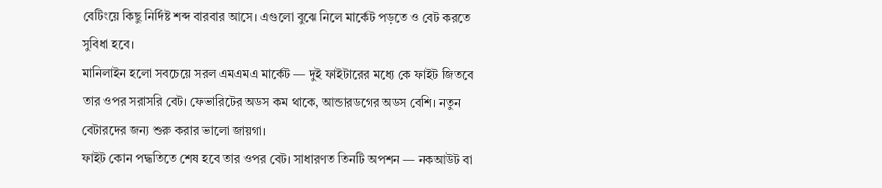বেটিংয়ে কিছু নির্দিষ্ট শব্দ বারবার আসে। এগুলো বুঝে নিলে মার্কেট পড়তে ও বেট করতে সুবিধা হবে।
মানিলাইন হলো সবচেয়ে সরল এমএমএ মার্কেট — দুই ফাইটারের মধ্যে কে ফাইট জিতবে তার ওপর সরাসরি বেট। ফেভারিটের অডস কম থাকে, আন্ডারডগের অডস বেশি। নতুন বেটারদের জন্য শুরু করার ভালো জায়গা।
ফাইট কোন পদ্ধতিতে শেষ হবে তার ওপর বেট। সাধারণত তিনটি অপশন — নকআউট বা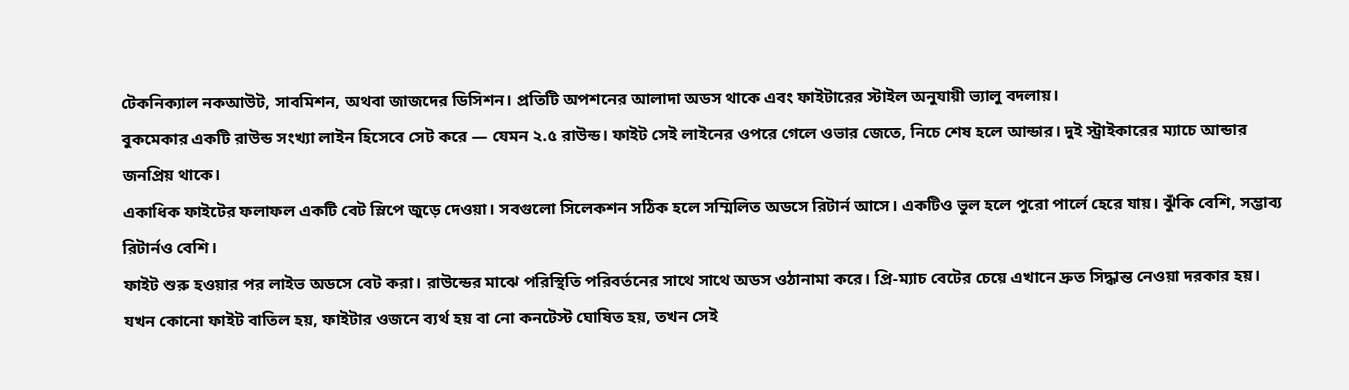টেকনিক্যাল নকআউট, সাবমিশন, অথবা জাজদের ডিসিশন। প্রতিটি অপশনের আলাদা অডস থাকে এবং ফাইটারের স্টাইল অনুযায়ী ভ্যালু বদলায়।
বুকমেকার একটি রাউন্ড সংখ্যা লাইন হিসেবে সেট করে — যেমন ২.৫ রাউন্ড। ফাইট সেই লাইনের ওপরে গেলে ওভার জেতে, নিচে শেষ হলে আন্ডার। দুই স্ট্রাইকারের ম্যাচে আন্ডার জনপ্রিয় থাকে।
একাধিক ফাইটের ফলাফল একটি বেট স্লিপে জুড়ে দেওয়া। সবগুলো সিলেকশন সঠিক হলে সম্মিলিত অডসে রিটার্ন আসে। একটিও ভুল হলে পুরো পার্লে হেরে যায়। ঝুঁকি বেশি, সম্ভাব্য রিটার্নও বেশি।
ফাইট শুরু হওয়ার পর লাইভ অডসে বেট করা। রাউন্ডের মাঝে পরিস্থিতি পরিবর্তনের সাথে সাথে অডস ওঠানামা করে। প্রি-ম্যাচ বেটের চেয়ে এখানে দ্রুত সিদ্ধান্ত নেওয়া দরকার হয়।
যখন কোনো ফাইট বাতিল হয়, ফাইটার ওজনে ব্যর্থ হয় বা নো কনটেস্ট ঘোষিত হয়, তখন সেই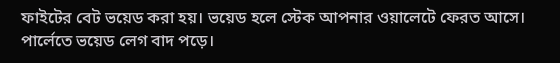ফাইটের বেট ভয়েড করা হয়। ভয়েড হলে স্টেক আপনার ওয়ালেটে ফেরত আসে। পার্লেতে ভয়েড লেগ বাদ পড়ে।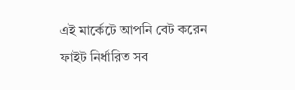এই মার্কেটে আপনি বেট করেন ফাইট নির্ধারিত সব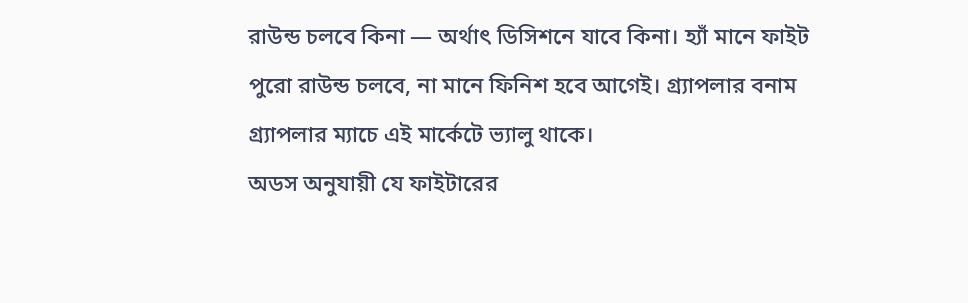রাউন্ড চলবে কিনা — অর্থাৎ ডিসিশনে যাবে কিনা। হ্যাঁ মানে ফাইট পুরো রাউন্ড চলবে, না মানে ফিনিশ হবে আগেই। গ্র্যাপলার বনাম গ্র্যাপলার ম্যাচে এই মার্কেটে ভ্যালু থাকে।
অডস অনুযায়ী যে ফাইটারের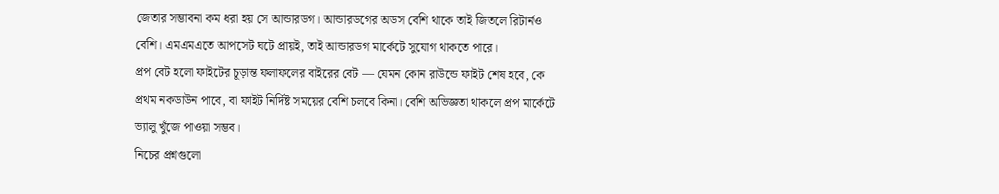জেতার সম্ভাবনা কম ধরা হয় সে আন্ডারডগ। আন্ডারডগের অডস বেশি থাকে তাই জিতলে রিটার্নও বেশি। এমএমএতে আপসেট ঘটে প্রায়ই, তাই আন্ডারডগ মার্কেটে সুযোগ থাকতে পারে।
প্রপ বেট হলো ফাইটের চূড়ান্ত ফলাফলের বাইরের বেট — যেমন কোন রাউন্ডে ফাইট শেষ হবে, কে প্রথম নকডাউন পাবে, বা ফাইট নির্দিষ্ট সময়ের বেশি চলবে কিনা। বেশি অভিজ্ঞতা থাকলে প্রপ মার্কেটে ভ্যালু খুঁজে পাওয়া সম্ভব।
নিচের প্রশ্নগুলো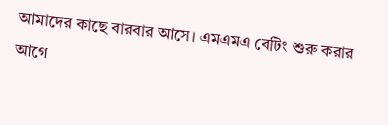আমাদের কাছে বারবার আসে। এমএমএ বেটিং শুরু করার আগে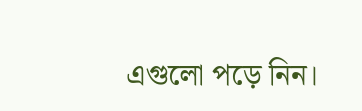এগুলো পড়ে নিন।